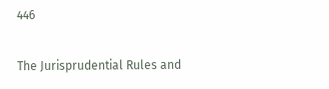446

The Jurisprudential Rules and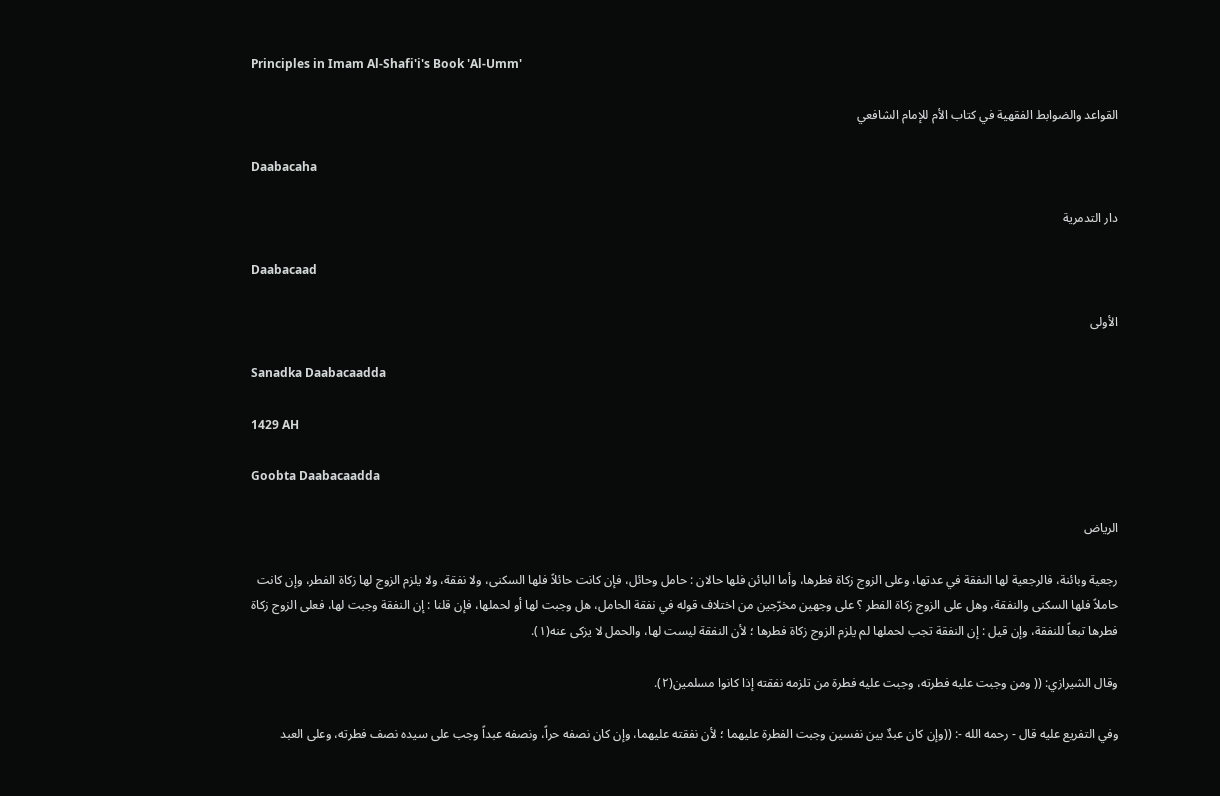Principles in Imam Al-Shafi'i's Book 'Al-Umm'

القواعد والضوابط الفقهية في كتاب الأم للإمام الشافعي

Daabacaha

دار التدمرية

Daabacaad

الأولى

Sanadka Daabacaadda

1429 AH

Goobta Daabacaadda

الرياض

رجعية وبائنة، فالرجعية لها النفقة في عدتها، وعلى الزوج زكاة فطرها، وأما البائن فلها حالان : حامل وحائل، فإن كانت حائلاً فلها السكنى، ولا نفقة، ولا يلزم الزوج لها زكاة الفطر، وإن كانت حاملاً فلها السكنى والنفقة، وهل على الزوج زكاة الفطر ؟ على وجهين مخرّجين من اختلاف قوله في نفقة الحامل، هل وجبت لها أو لحملها، فإن قلنا : إن النفقة وجبت لها، فعلى الزوج زكاة فطرها تبعاً للنفقة، وإن قيل : إن النفقة تجب لحملها لم يلزم الزوج زكاة فطرها ؛ لأن النفقة ليست لها، والحمل لا يزكى عنه(١).

وقال الشيرازي: (( ومن وجبت عليه فطرته، وجبت عليه فطرة من تلزمه نفقته إذا كانوا مسلمين(٢).

وفي التفريع عليه قال - رحمه الله -: ((وإن كان عبدٌ بين نفسين وجبت الفطرة عليهما ؛ لأن نفقته عليهما، وإن كان نصفه حراً، ونصفه عبداً وجب على سيده نصف فطرته، وعلى العبد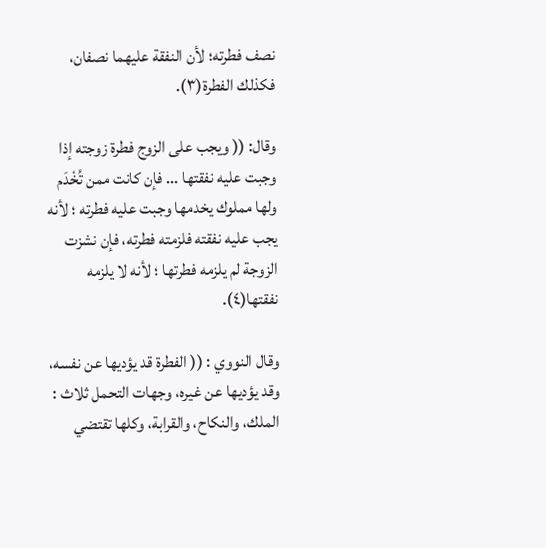نصف فطرته؛ لأن النفقة عليهما نصفان، فكذلك الفطرة(٣).

وقال: (( ويجب على الزوج فطرة زوجته إذا وجبت عليه نفقتها ... فإن كانت ممن تُخْدَم ولها مملوك يخدمها وجبت عليه فطرته ؛ لأنه يجب عليه نفقته فلزمته فطرته، فإن نشزت الزوجة لم يلزمه فطرتها ؛ لأنه لا يلزمه نفقتها(٤).

وقال النووي : (( الفطرة قد يؤديها عن نفسه، وقد يؤديها عن غيره، وجهات التحمل ثلاث : الملك، والنكاح، والقرابة، وكلها تقتضي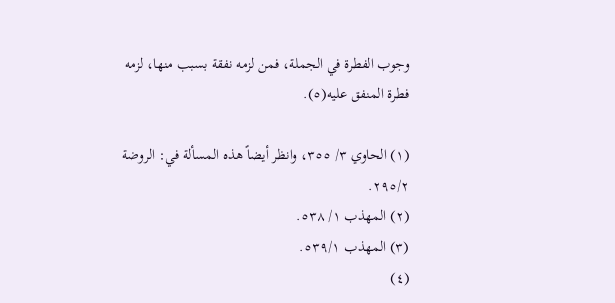وجوب الفطرة في الجملة، فمن لزمه نفقة بسبب منها، لزمه فطرة المنفق عليه(٥).

(١) الحاوي ٣/ ٣٥٥، وانظر أيضاً هذه المسألة في: الروضة ٢٩٥/٢.
(٢) المهذب ١/ ٥٣٨.
(٣) المهذب ٥٣٩/١.
(٤)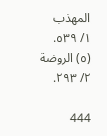المهذب ١/ ٥٣٩.
(٥) الروضة ٢/ ٢٩٣.

444